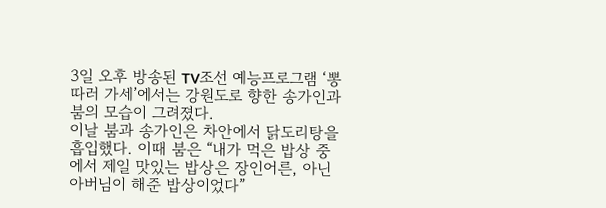3일 오후 방송된 TV조선 예능프로그램 ‘뽕 따러 가세’에서는 강원도로 향한 송가인과 붐의 모습이 그려졌다.
이날 붐과 송가인은 차안에서 닭도리탕을 흡입했다. 이때 붐은 “내가 먹은 밥상 중에서 제일 맛있는 밥상은 장인어른, 아닌 아버님이 해준 밥상이었다”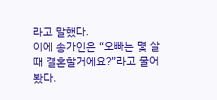라고 말했다.
이에 송가인은 “오빠는 몇 살 때 결혼할거에요?”라고 물어봤다.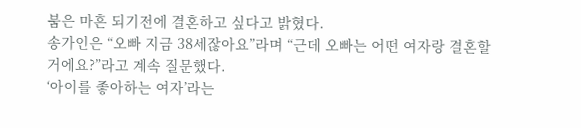붐은 마흔 되기전에 결혼하고 싶다고 밝혔다.
송가인은 “오빠 지금 38세잖아요”라며 “근데 오빠는 어떤 여자랑 결혼할 거에요?”라고 계속 질문했다.
‘아이를 좋아하는 여자’라는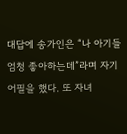대답에 송가인은 “나 아기들 엄청 좋아하는데”라며 자기 어필을 했다. 또 자녀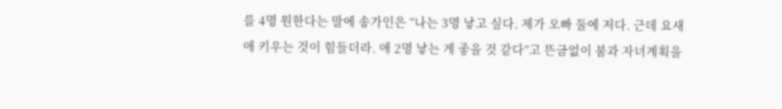를 4명 원한다는 말에 송가인은 “나는 3명 낳고 싶다. 제가 오빠 둘에 저다. 근데 요새 애 키우는 것이 힘들더라. 애 2명 낳는 게 좋을 것 같다”고 뜬금없이 붐과 자녀계획을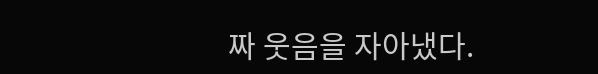짜 웃음을 자아냈다.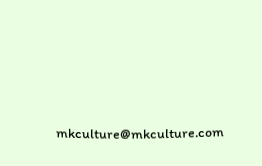mkculture@mkculture.com